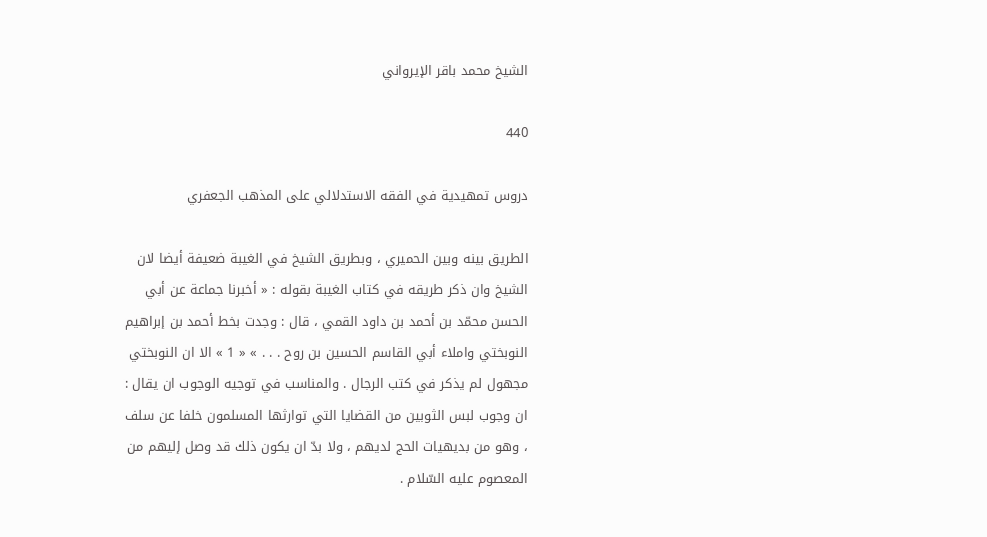الشيخ محمد باقر الإيرواني

440

دروس تمهيدية في الفقه الاستدلالي على المذهب الجعفري

الطريق بينه وبين الحميري ، وبطريق الشيخ في الغيبة ضعيفة أيضا لان الشيخ وان ذكر طريقه في كتاب الغيبة بقوله : « أخبرنا جماعة عن أبي الحسن محمّد بن أحمد بن داود القمي ، قال : وجدت بخط أحمد بن إبراهيم النوبختي واملاء أبي القاسم الحسين بن روح . . . » « 1 » الا ان النوبختي مجهول لم يذكر في كتب الرجال . والمناسب في توجيه الوجوب ان يقال : ان وجوب لبس الثوبين من القضايا التي توارثها المسلمون خلفا عن سلف ، وهو من بديهيات الحج لديهم ، ولا بدّ ان يكون ذلك قد وصل إليهم من المعصوم عليه السّلام .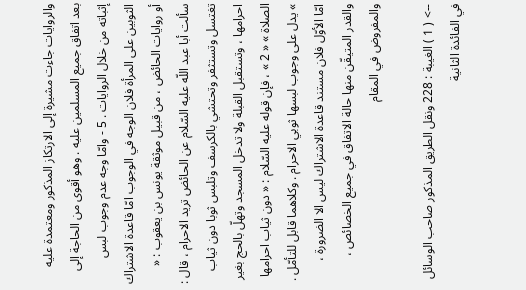والروايات جاءت مشيرة إلى الارتكاز المذكور ومعتمدة عليه بعد اتفاق جميع المسلمين عليه . وهو أقوى من الحاجة إلى إثباته من خلال الروايات . 5 - وامّا وجه عدم وجوب لبس الثوبين على المرأة فلان الوجه في الوجوب امّا قاعدة الاشتراك أو روايات الحائض ، من قبيل موثقة يونس بن يعقوب : « سألت أبا عبد اللّه عليه السّلام عن الحائض تريد الاحرام ، قال : تغتسل وتستثفر وتحتشي بالكرسف وتلبس ثوبا دون ثياب احرامها ، وتستقبل القبلة ولا تدخل المسجد وتهلّ بالحج بغير الصلاة » « 2 » ، فإن قوله عليه السّلام : « دون ثياب احرامها » يدل على وجوب لبسها ثوبي الاحرام . وكلاهما قابل للتأمّل . امّا الأوّل فلان مستند قاعدة الاشتراك ليس الا الضرورة ، والقدر المتيقّن منها حالة الاتفاق في جميع الخصائص ، والمفروض في المقام

--> ( 1 ) الغيبة : 228 ونقل الطريق المذكور صاحب الوسائل في الفائدة الثانية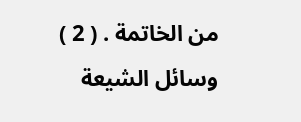من الخاتمة . ( 2 ) وسائل الشيعة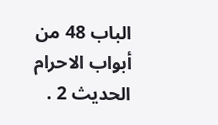الباب 48 من أبواب الاحرام الحديث 2 .